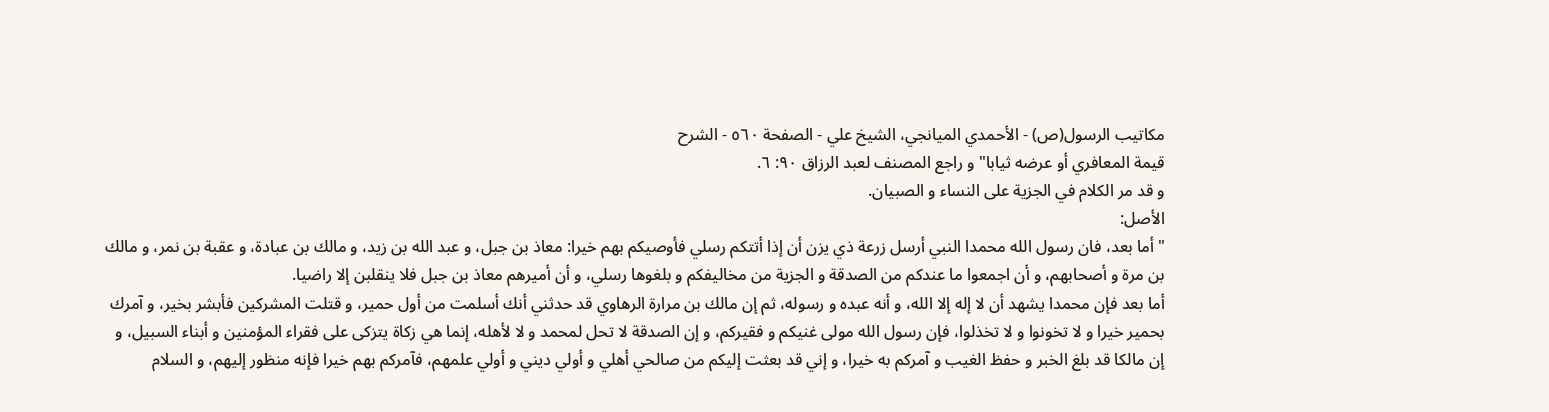مكاتيب الرسول(ص) - الأحمدي الميانجي، الشيخ علي - الصفحة ٥٦٠ - الشرح
قيمة المعافري أو عرضه ثيابا" و راجع المصنف لعبد الرزاق ٩٠: ٦.
و قد مر الكلام في الجزية على النساء و الصبيان.
الأصل:
" أما بعد، فان رسول الله محمدا النبي أرسل زرعة ذي يزن أن إذا أتتكم رسلي فأوصيكم بهم خيرا: معاذ بن جبل، و عبد الله بن زيد، و مالك بن عبادة، و عقبة بن نمر، و مالك بن مرة و أصحابهم، و أن اجمعوا ما عندكم من الصدقة و الجزية من مخاليفكم و بلغوها رسلي، و أن أميرهم معاذ بن جبل فلا ينقلبن إلا راضيا.
أما بعد فإن محمدا يشهد أن لا إله إلا الله، و أنه عبده و رسوله، ثم إن مالك بن مرارة الرهاوي قد حدثني أنك أسلمت من أول حمير، و قتلت المشركين فأبشر بخير، و آمرك بحمير خيرا و لا تخونوا و لا تخذلوا، فإن رسول الله مولى غنيكم و فقيركم، و إن الصدقة لا تحل لمحمد و لا لأهله، إنما هي زكاة يتزكى على فقراء المؤمنين و أبناء السبيل، و إن مالكا قد بلغ الخبر و حفظ الغيب و آمركم به خيرا، و إني قد بعثت إليكم من صالحي أهلي و أولي ديني و أولي علمهم، فآمركم بهم خيرا فإنه منظور إليهم، و السلام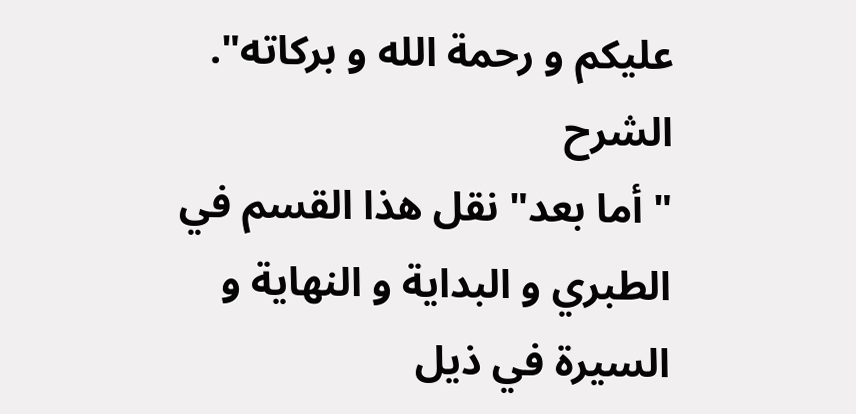عليكم و رحمة الله و بركاته".
الشرح
" أما بعد" نقل هذا القسم في الطبري و البداية و النهاية و السيرة في ذيل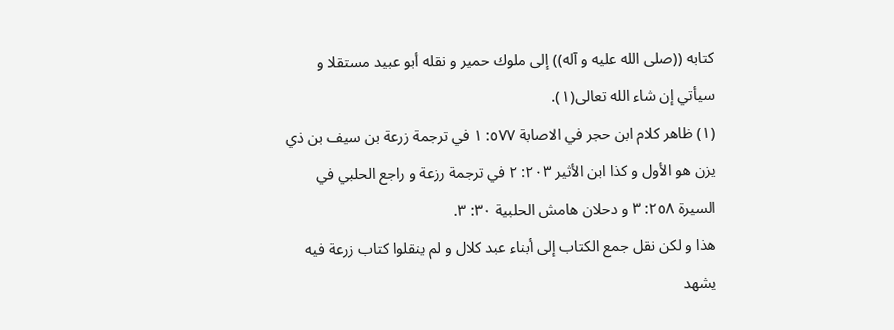كتابه ((صلى الله عليه و آله)) إلى ملوك حمير و نقله أبو عبيد مستقلا و سيأتي إن شاء الله تعالى(١).
(١) ظاهر كلام ابن حجر في الاصابة ٥٧٧: ١ في ترجمة زرعة بن سيف بن ذي يزن هو الأول و كذا ابن الأثير ٢٠٣: ٢ في ترجمة رزعة و راجع الحلبي في السيرة ٢٥٨: ٣ و دحلان هامش الحلبية ٣٠: ٣.
هذا و لكن نقل جمع الكتاب إلى أبناء عبد كلال و لم ينقلوا كتاب زرعة فيه يشهد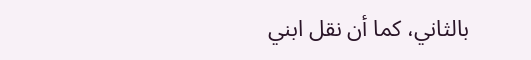بالثاني، كما أن نقل ابني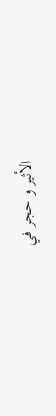الأثير و حجر في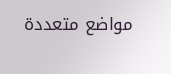مواضع متعددة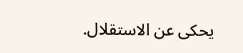يحكى عن الاستقلال.